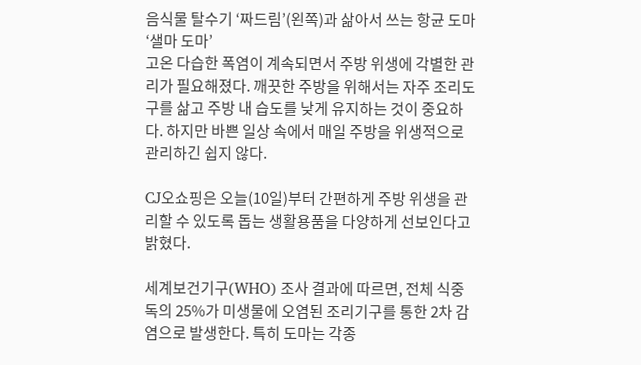음식물 탈수기 ‘짜드림’(왼쪽)과 삶아서 쓰는 항균 도마 ‘샐마 도마’
고온 다습한 폭염이 계속되면서 주방 위생에 각별한 관리가 필요해졌다. 깨끗한 주방을 위해서는 자주 조리도구를 삶고 주방 내 습도를 낮게 유지하는 것이 중요하다. 하지만 바쁜 일상 속에서 매일 주방을 위생적으로 관리하긴 쉽지 않다.

CJ오쇼핑은 오늘(10일)부터 간편하게 주방 위생을 관리할 수 있도록 돕는 생활용품을 다양하게 선보인다고 밝혔다.

세계보건기구(WHO) 조사 결과에 따르면, 전체 식중독의 25%가 미생물에 오염된 조리기구를 통한 2차 감염으로 발생한다. 특히 도마는 각종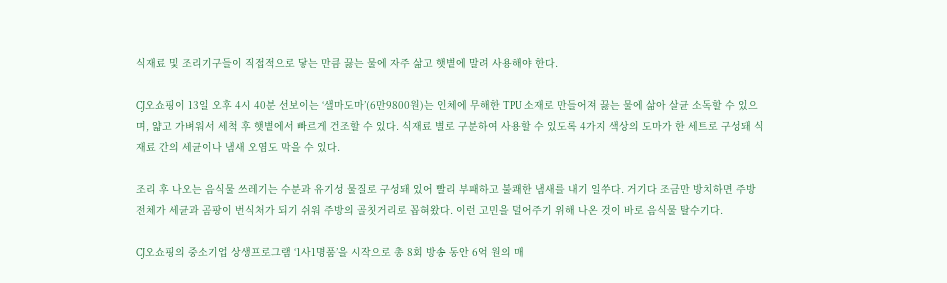식재료 및 조리기구들이 직접적으로 닿는 만큼 끓는 물에 자주 삶고 햇볕에 말려 사용해야 한다.

CJ오쇼핑이 13일 오후 4시 40분 선보이는 ‘샐마도마’(6만9800원)는 인체에 무해한 TPU 소재로 만들어져 끓는 물에 삶아 살균 소독할 수 있으며, 얇고 가벼워서 세척 후 햇볕에서 빠르게 건조할 수 있다. 식재료 별로 구분하여 사용할 수 있도록 4가지 색상의 도마가 한 세트로 구성돼 식재료 간의 세균이나 냄새 오염도 막을 수 있다.

조리 후 나오는 음식물 쓰레기는 수분과 유기성 물질로 구성돼 있어 빨리 부패하고 불쾌한 냄새를 내기 일쑤다. 거기다 조금만 방치하면 주방 전체가 세균과 곰팡이 번식처가 되기 쉬워 주방의 골칫거리로 꼽혀왔다. 이런 고민을 덜어주기 위해 나온 것이 바로 음식물 탈수기다.

CJ오쇼핑의 중소기업 상생프로그램 ‘1사1명품’을 시작으로 총 8회 방송 동안 6억 원의 매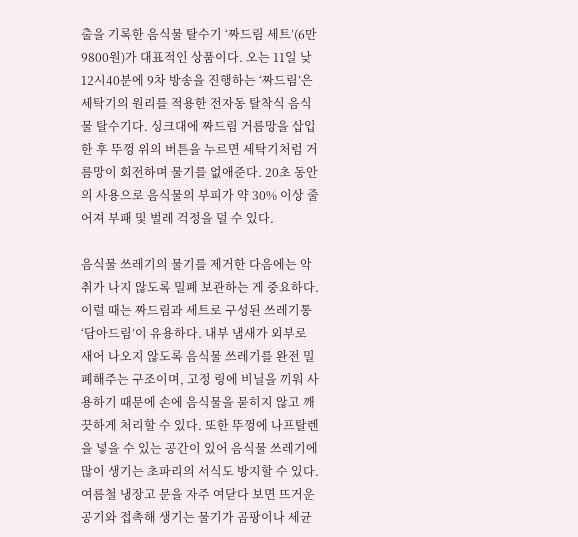출을 기록한 음식물 탈수기 ‘짜드림 세트’(6만9800원)가 대표적인 상품이다. 오는 11일 낮 12시40분에 9차 방송을 진행하는 ‘짜드림’은 세탁기의 원리를 적용한 전자동 탈착식 음식물 탈수기다. 싱크대에 짜드림 거름망을 삽입한 후 뚜껑 위의 버튼을 누르면 세탁기처럼 거름망이 회전하며 물기를 없애준다. 20초 동안의 사용으로 음식물의 부피가 약 30% 이상 줄어져 부패 및 벌레 걱정을 덜 수 있다.

음식물 쓰레기의 물기를 제거한 다음에는 악취가 나지 않도록 밀폐 보관하는 게 중요하다. 이럴 때는 짜드림과 세트로 구성된 쓰레기통 ‘담아드림’이 유용하다. 내부 냄새가 외부로 새어 나오지 않도록 음식물 쓰레기를 완전 밀폐해주는 구조이며, 고정 링에 비닐을 끼워 사용하기 때문에 손에 음식물을 묻히지 않고 깨끗하게 처리할 수 있다. 또한 뚜껑에 나프탈렌을 넣을 수 있는 공간이 있어 음식물 쓰레기에 많이 생기는 초파리의 서식도 방지할 수 있다.
여름철 냉장고 문을 자주 여닫다 보면 뜨거운 공기와 접촉해 생기는 물기가 곰팡이나 세균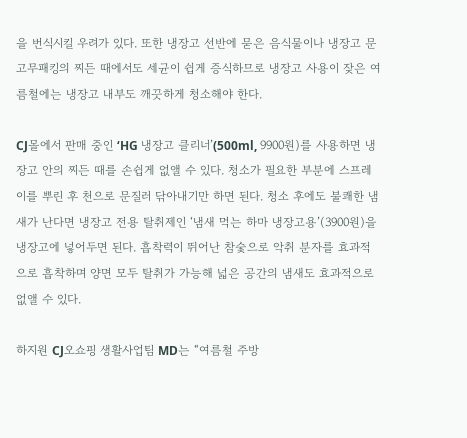을 번식시킬 우려가 있다. 또한 냉장고 선반에 묻은 음식물이나 냉장고 문 고무패킹의 찌든 때에서도 세균이 쉽게 증식하므로 냉장고 사용이 잦은 여름철에는 냉장고 내부도 깨끗하게 청소해야 한다.

CJ몰에서 판매 중인 ‘HG 냉장고 클리너’(500ml, 9900원)를 사용하면 냉장고 안의 찌든 때를 손쉽게 없앨 수 있다. 청소가 필요한 부분에 스프레이를 뿌린 후 천으로 문질러 닦아내기만 하면 된다. 청소 후에도 불쾌한 냄새가 난다면 냉장고 전용 탈취제인 ‘냄새 먹는 하마 냉장고용’(3900원)을 냉장고에 넣어두면 된다. 흡착력이 뛰어난 참숯으로 악취 분자를 효과적으로 흡착하며 양면 모두 탈취가 가능해 넓은 공간의 냄새도 효과적으로 없앨 수 있다.

하지원 CJ오쇼핑 생활사업팀 MD는 “여름철 주방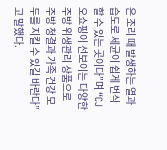은 조리 때 발생하는 열과 습도로 세균이 쉽게 번식할 수 있는 곳이다”며 “CJ오쇼핑이 선보이는 다양한 주방 위생관리 상품으로 주방 청결과 가족 건강 모두를 지킬 수 있길 바란다”고 말했다.